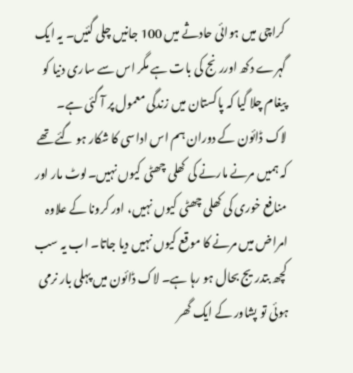کراچی میں ہوائی حادثے میں 100 جانیں چلی گئیں۔ یہ ایک گہرے دکھ اوررنج کی بات ہے مگر اس سے ساری دنیا کو پیغام چلا گیا کہ پاکستان میں زندگی معمول پر آ گئی ہے۔ لاک ڈائون کے دوران ہم اس اداسی کا شکار ہو گئے تھے کہ ہمیں مرنے مارنے کی کھلی چھٹی کیوں نہیں۔لوٹ مار اور منافع خوری کی کھلی چھٹی کیوں نہیں، اور کرونا کے علاوہ امراض میں مرنے کا موقع کیوں نہیں دیا جاتا۔ اب یہ سب کچھ بتدریج بحال ہو رہا ہے۔ لاک ڈائون میں پہلی بار نرمی ہوئی تو پشاور کے ایک گھر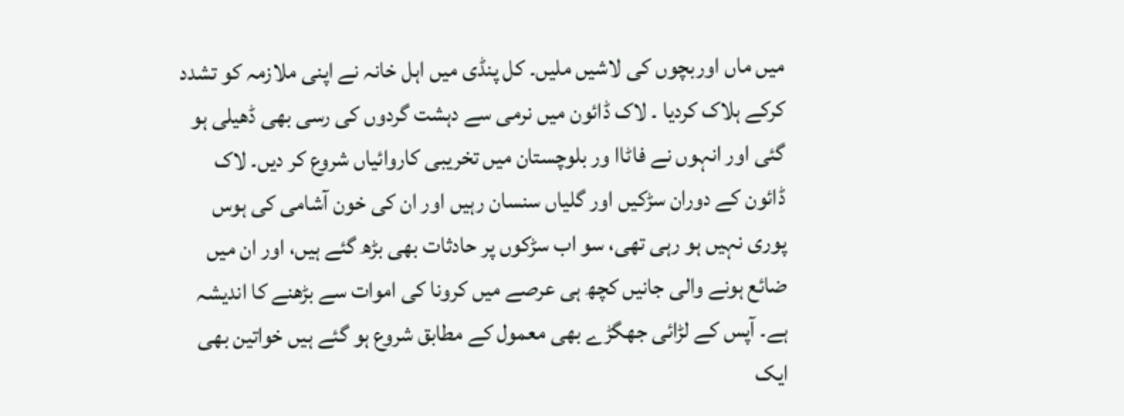میں ماں اوربچوں کی لاشیں ملیں۔ کل پنڈی میں اہل خانہ نے اپنی ملازمہ کو تشدد کرکے ہلاک کردیا ۔ لاک ڈائون میں نرمی سے دہشت گردوں کی رسی بھی ڈھیلی ہو گئی اور انہوں نے فاٹاا ور بلوچستان میں تخریبی کاروائیاں شروع کر دیں۔ لاک ڈائون کے دوران سڑکیں اور گلیاں سنسان رہیں اور ان کی خون آشامی کی ہوس پوری نہیں ہو رہی تھی، سو اب سڑکوں پر حادثات بھی بڑھ گئے ہیں، اور ان میں ضائع ہونے والی جانیں کچھ ہی عرصے میں کرونا کی اموات سے بڑھنے کا اندیشہ ہے۔ آپس کے لڑائی جھگڑے بھی معمول کے مطابق شروع ہو گئے ہیں خواتین بھی ایک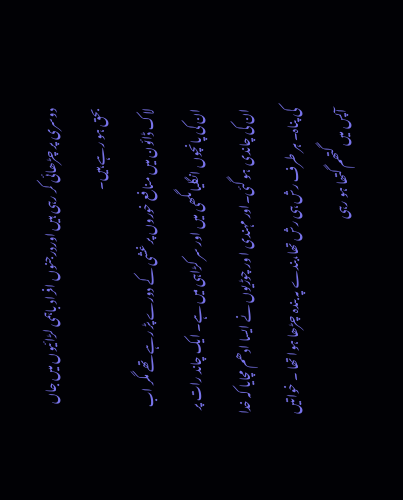دوسری پر چڑھائی کر رہی ہیں اوردرجنوں افراد باہمی لڑائیوں میں جاں بحق ہو رہے ہیں۔
لاک ڈائون میں منافع خوروں پر غشی کے دورے پڑ رہے تھے مگر اب ان کی پانچوں انگلیاںگھی میں اور سر کڑاہی میں ہے۔ ایک چاند رات پر ان کی چاندی ہو گئی۔اور مہندی ا ور چوڑیوں نے ایسا ادھم مچایا کہ خدا کی پناہ۔ ہر طرف رش ہی رش تھا،بندے پہ بندہ چڑھا ہوا تھا ۔ خواتیں آپس میں گتھم گتھا ہو رہی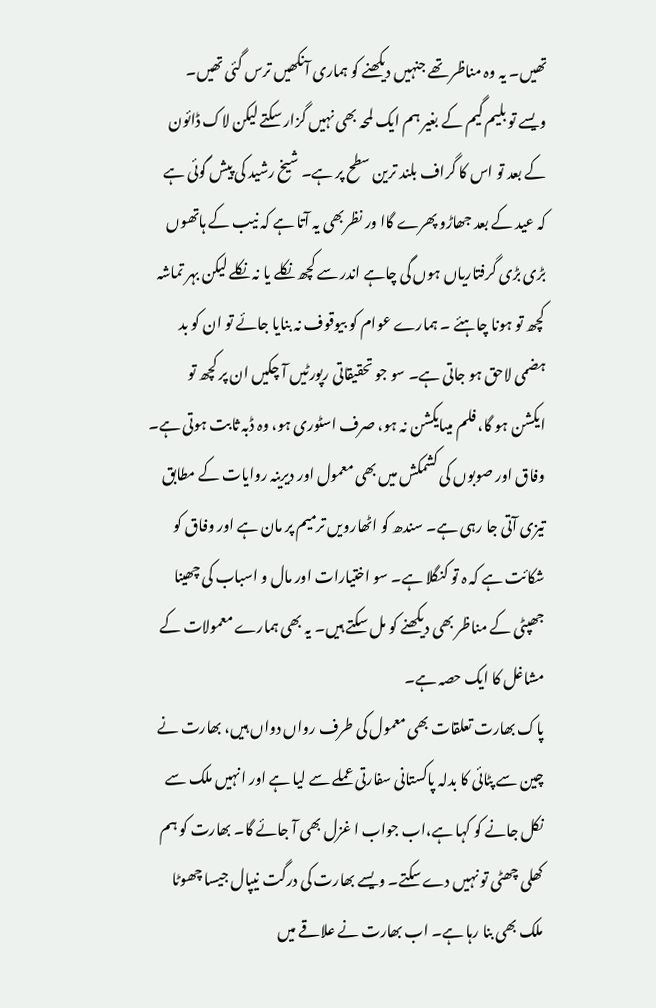تھیں۔ یہ وہ مناظر تھے جنہیں دیکھنے کو ہماری آنکھیں ترس گئی تھیں۔
ویسے تو بلیم گیم کے بغیر ہم ایک لمحہ بھی نہیں گزار سکتے لیکن لاک ڈائون کے بعد تو اس کا گراف بلند ترین سطح پر ہے۔ شیخ رشید کی پیش گوئی ہے کہ عید کے بعد جھاڑو پھرے گاا ور نظربھی یہ آتا ہے کہ نیب کے ہاتھوں بڑی بڑی گرفتاریاں ہوں گی چاہے اندر سے کچھ نکلے یا نہ نکلے لیکن بہر تماشہ کچھ تو ہونا چاہئے ۔ ہمارے عوام کو بیوقوف نہ بنایا جائے تو ان کو بد ہضمی لاحق ہو جاتی ہے۔ سو جو تحقیقاتی رپورٹیں آ چکیں ان پر کچھ تو ایکشن ہو گا، فلم میںایکشن نہ ہو، صرف اسٹوری ہو، وہ ڈبہ ثابت ہوتی ہے۔
وفاق اور صوبوں کی کشمکش میں بھی معمول اور دیرینہ روایات کے مطابق تیزی آتی جا رہی ہے۔ سندھ کو اٹھارویں ترمیم پر مان ہے اور وفاق کو شکائت ہے کہ ہ تو کنگلا ہے۔ سو اختیارات اور مال و اسباب کی چھینا جھپٹی کے مناظر بھی دیکھنے کو مل سکتے ہیں۔ یہ بھی ہمارے معمولات کے مشاغل کا ایک حصہ ہے۔
پاک بھارت تعلقات بھی معمول کی طرف رواں دواں ہیں، بھارت نے چین سے پٹائی کا بدلہ پاکستانی سفارتی عملے سے لیا ہے اور انہیں ملک سے نکل جانے کو کہا ہے،اب جواب ا غزل بھی آ جائے گا۔ بھارت کو ہم کھلی چھٹی تو نہیں دے سکتے۔ ویسے بھارت کی درگت نیپال جیسا چھوٹا ملک بھی بنا رہا ہے۔ اب بھارت نے علاقے میں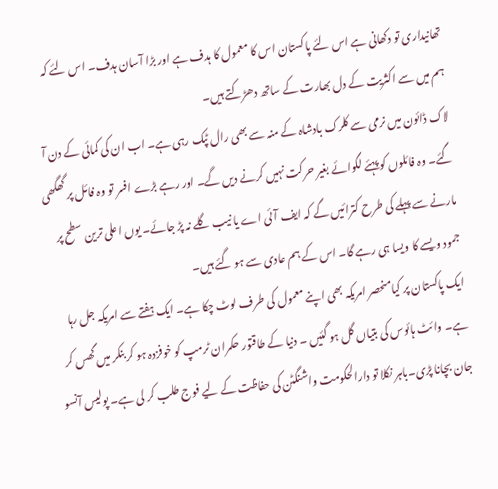تھانیداری تو دکھانی ہے اس لئے پاکستان اس کا معمول کا ہدف ہے اور بڑا آسان ہدف۔ اس لئے کہ ہم میں سے اکثریت کے دل بھارت کے ساتھ دھڑکتے ہیں۔
لاک ڈائون میں نرمی سے کلرک بادشاہ کے منہ سے بھی رال ٹپک رہی ہے۔ اب ان کی کمائی کے دن آ گئے۔ وہ فائلوں کو پہئے لگوائے بغیر حرکت نہیں کرنے دیں گے۔ اور رہے بڑے افسر تو وہ فائل پر گھگھی مارنے سے پہلے کی طرح کترائیں گے کہ ایف آئی اے یا نیب گلے نہ پڑ جائے۔ یوں اعلی ترین سطح پر جمود ویسے کا ویسا ہی رہے گا۔ اس کے ہم عادی سے ہو گئے ہیں۔
ایک پاکستان پر کیامنحصر امریکہ بھی اپنے معمول کی طرف لوٹ چکا ہے۔ ایک ہفتے سے امریکہ جل رہا ہے۔ وائٹ ہائوس کی بتیاں گل ہو گئیں ۔ دنیا کے طاقتور حکمران ٹرمپ کو خوفزدہ ہو کر بنکر میں گھس کر جان بچانا پڑی۔باہر نکلا تو دارالحکومت واشنگٹن کی حفاظت کے لیے فوج طلب کر لی ہے۔ پولیس آنسو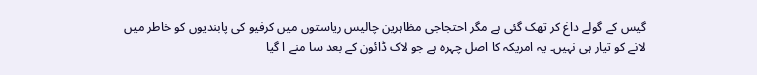گیس کے گولے داغ کر تھک گئی ہے مگر احتجاجی مظاہرین چالیس ریاستوں میں کرفیو کی پابندیوں کو خاطر میں لانے کو تیار ہی نہیں۔ یہ امریکہ کا اصل چہرہ ہے جو لاک ڈائون کے بعد سا منے ا گیا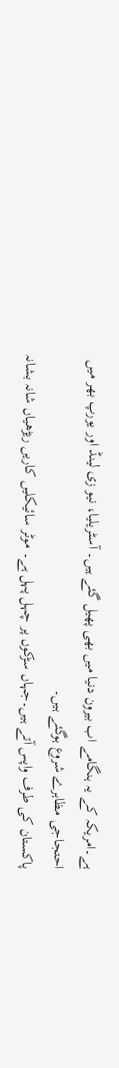ہے۔امریکہ کے یہ ہنگامے اب بیرون دنیا میں بھی پھیل گئے ہیں۔ آسٹریلیا، نیو زی لینڈ اور یورپ بھر میں احتجاجی مظاہرے شروع ہوگئے ہیں۔
پاکستان کی طرف واپس آتے ہیں۔جہاں سڑکوں پر چہل پہل ہے۔ موٹر سائیکلیں کاریں ریڑھیاں شانہ بشانہ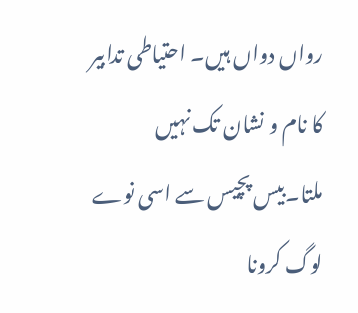رواں دواں ہیں۔ احتیاطی تدابیر کا نام و نشان تک نہیں ملتا۔بیس پچیس سے اسی نوے لوگ کرونا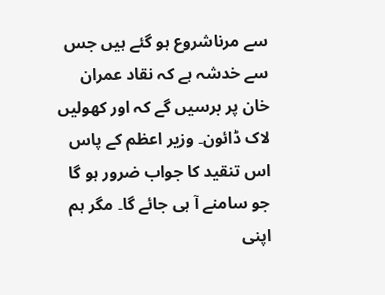سے مرناشروع ہو گئے ہیں جس سے خدشہ ہے کہ نقاد عمران خان پر برسیں گے کہ اور کھولیں لاک ڈائون۔ وزیر اعظم کے پاس اس تنقید کا جواب ضرور ہو گا جو سامنے آ ہی جائے گا۔ مگر ہم اپنی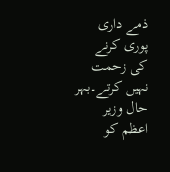ذمے داری پوری کرنے کی زحمت نہیں کرتے۔بہر حال وزیر اعظم کو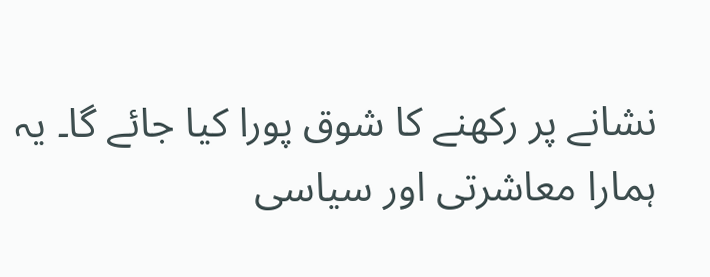نشانے پر رکھنے کا شوق پورا کیا جائے گا۔ یہ ہمارا معاشرتی اور سیاسی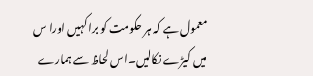معمول ہے کہ ہر حکومت کو برا کہیں اورا س میں کیڑے نکالیں۔اس لحاظ سے ہمارے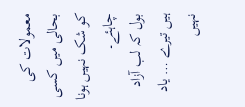معمولات کی بحالی میں کسی کو شک نہیں ہونا چاہئے۔
بول کہ لب آزاد ہیں تیرے … یاد نہیں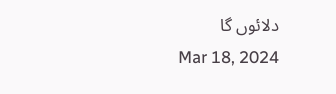دلائوں گا
Mar 18, 2024